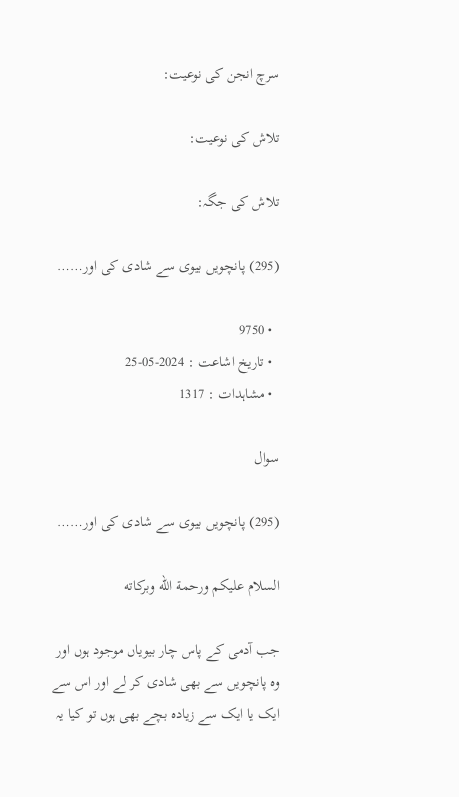سرچ انجن کی نوعیت:

تلاش کی نوعیت:

تلاش کی جگہ:

(295) پانچویں بیوی سے شادی کی اور……

  • 9750
  • تاریخ اشاعت : 2024-05-25
  • مشاہدات : 1317

سوال

(295) پانچویں بیوی سے شادی کی اور……

السلام عليكم ورحمة الله وبركاته

جب آدمی کے پاس چار بیویاں موجود ہوں اور وہ پانچویں سے بھی شادی کر لے اور اس سے ایک یا ایک سے زیادہ بچے بھی ہوں تو کیا یہ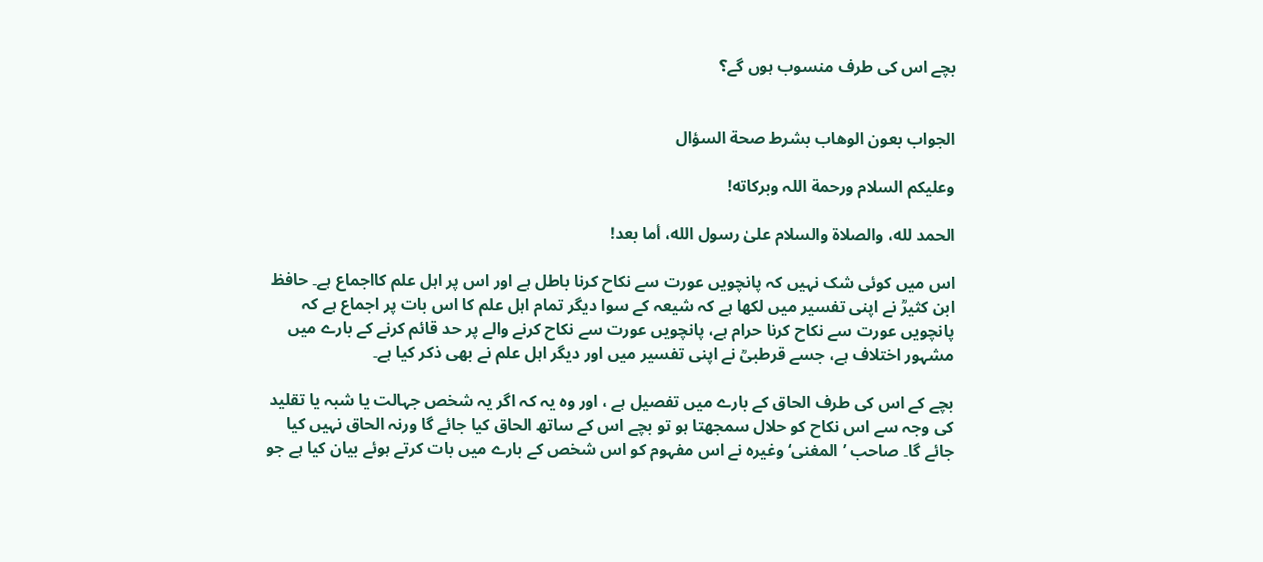بچے اس کی طرف منسوب ہوں گے؟


الجواب بعون الوهاب بشرط صحة السؤال

وعلیکم السلام ورحمة اللہ وبرکاته!

الحمد لله، والصلاة والسلام علىٰ رسول الله، أما بعد!

اس میں کوئی شک نہیں کہ پانچویں عورت سے نکاح کرنا باطل ہے اور اس پر اہل علم کااجماع ہے۔ حافظ ابن کثیرؒ نے اپنی تفسیر میں لکھا ہے کہ شیعہ کے سوا دیگر تمام اہل علم کا اس بات پر اجماع ہے کہ پانچویں عورت سے نکاح کرنا حرام ہے، پانچویں عورت سے نکاح کرنے والے پر حد قائم کرنے کے بارے میں مشہور اختلاف ہے، جسے قرطبیؒ نے اپنی تفسیر میں اور دیگر اہل علم نے بھی ذکر کیا ہے۔

بچے کے اس کی طرف الحاق کے بارے میں تفصیل ہے ، اور وہ یہ کہ اگر یہ شخص جہالت یا شبہ یا تقلید کی وجہ سے اس نکاح کو حلال سمجھتا ہو تو بچے اس کے ساتھ الحاق کیا جائے گا ورنہ الحاق نہیں کیا جائے گا۔ صاحب ’المغنی‘ وغیرہ نے اس مفہوم کو اس شخص کے بارے میں بات کرتے ہوئے بیان کیا ہے جو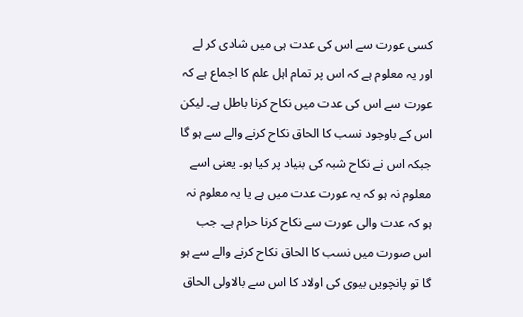کسی عورت سے اس کی عدت ہی میں شادی کر لے اور یہ معلوم ہے کہ اس پر تمام اہل علم کا اجماع ہے کہ عورت سے اس کی عدت میں نکاح کرنا باطل ہے۔ لیکن اس کے باوجود نسب کا الحاق نکاح کرنے والے سے ہو گا جبکہ اس نے نکاح شبہ کی بنیاد پر کیا ہو۔ یعنی اسے معلوم نہ ہو کہ یہ عورت عدت میں ہے یا یہ معلوم نہ ہو کہ عدت والی عورت سے نکاح کرنا حرام ہے۔ جب اس صورت میں نسب کا الحاق نکاح کرنے والے سے ہو گا تو پانچویں بیوی کی اولاد کا اس سے بالاولی الحاق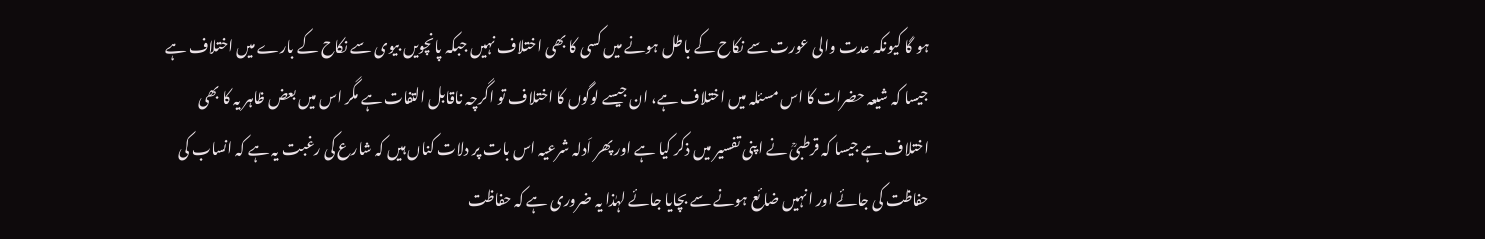ہو گا کیونکہ عدت والی عورت سے نکاح کے باطل ہونے میں کسی کا بھی اختلاف نہیں جبکہ پانچویں بیوی سے نکاح کے بارے میں اختلاف ہے جیسا کہ شیعہ حضرات کا اس مسئلہ میں اختلاف ہے، ان جیسے لوگوں کا اختلاف تو اگرچہ ناقابل التفات ہے مگر اس میں بعض ظاہر یہ کا بھی اختلاف ہے جیسا کہ قرطبیؒ نے اپنی تفسیر میں ذکر کیا ہے اور پھر اَدلہ شرعیہ اس بات پر دلات کناں ہیں کہ شارع کی رغبت یہ ہے کہ انساب کی حفاظت کی جائے اور انہیں ضائع ہونے سے بچایا جائے لہٰذا یہ ضروری ہے کہ حفاظت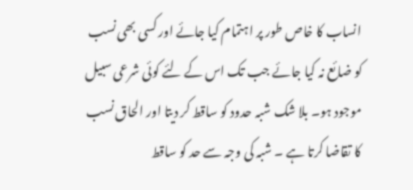انساب کا خاص طور پر اہتمام کیا جائے اور کسی بھی نسب کو ضائع نہ کیا جائے جب تک اس کے لئے کوئی شرعی سبیل موجود ہو۔ بلا شک شبہ حدود کو ساقط کر دیتا اور الحاق نسب کا تقاضا کرتا ہے ۔ شبہ کی وجہ سے حد کو ساقط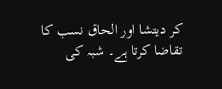کر دیتشا اور الحاق نسب کا تقاضا کرتا ہے۔ شبہ کی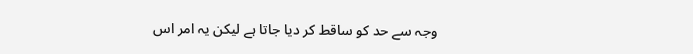وجہ سے حد کو ساقط کر دیا جاتا ہے لیکن یہ امر اس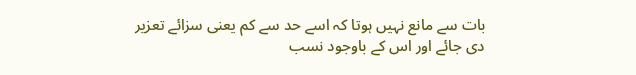بات سے مانع نہیں ہوتا کہ اسے حد سے کم یعنی سزائے تعزیر دی جائے اور اس کے باوجود نسب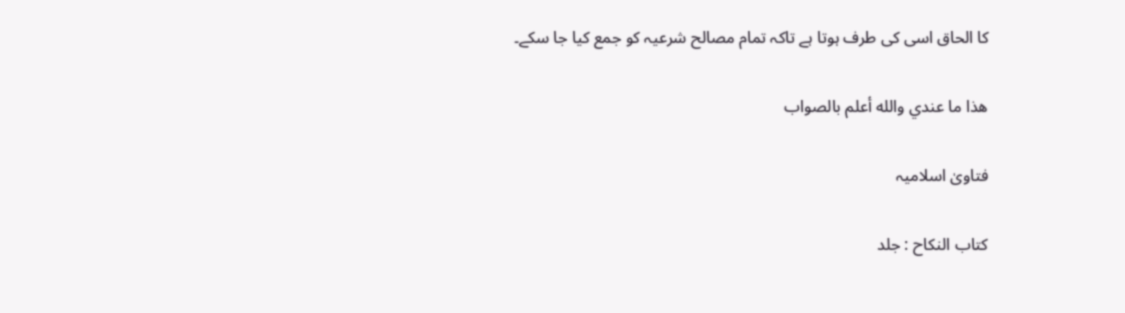کا الحاق اسی کی طرف ہوتا ہے تاکہ تمام مصالح شرعیہ کو جمع کیا جا سکے۔

ھذا ما عندي والله أعلم بالصواب

فتاویٰ اسلامیہ

کتاب النکاح : جلد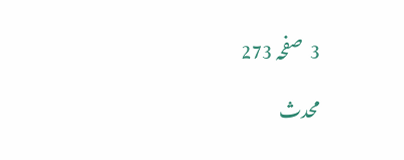3  صفحہ 273

محدث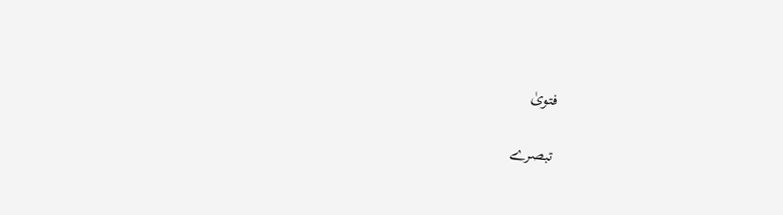فتویٰ

تبصرے